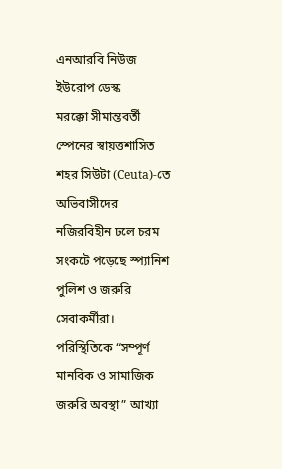এনআরবি নিউজ ইউরোপ ডেস্ক
মরক্কো সীমান্তবর্তী স্পেনের স্বায়ত্তশাসিত শহর সিউটা (Ceuta)-তে অভিবাসীদের নজিরবিহীন ঢলে চরম সংকটে পড়েছে স্প্যানিশ পুলিশ ও জরুরি সেবাকর্মীরা। পরিস্থিতিকে “সম্পূর্ণ মানবিক ও সামাজিক জরুরি অবস্থা” আখ্যা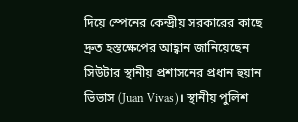দিয়ে স্পেনের কেন্দ্রীয় সরকারের কাছে দ্রুত হস্তক্ষেপের আহ্বান জানিয়েছেন সিউটার স্থানীয় প্রশাসনের প্রধান হুয়ান ভিভাস (Juan Vivas)। স্থানীয় পুলিশ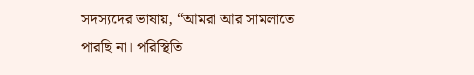সদস্যদের ভাষায়, “আমরা আর সামলাতে পারছি না। পরিস্থিতি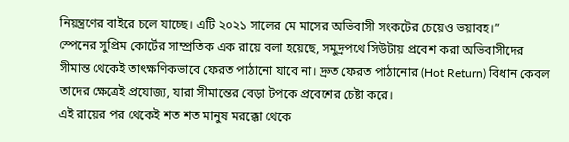নিয়ন্ত্রণের বাইরে চলে যাচ্ছে। এটি ২০২১ সালের মে মাসের অভিবাসী সংকটের চেয়েও ভয়াবহ।”
স্পেনের সুপ্রিম কোর্টের সাম্প্রতিক এক রায়ে বলা হয়েছে, সমুদ্রপথে সিউটায় প্রবেশ করা অভিবাসীদের সীমান্ত থেকেই তাৎক্ষণিকভাবে ফেরত পাঠানো যাবে না। দ্রুত ফেরত পাঠানোর (Hot Return) বিধান কেবল তাদের ক্ষেত্রেই প্রযোজ্য, যারা সীমান্তের বেড়া টপকে প্রবেশের চেষ্টা করে।
এই রায়ের পর থেকেই শত শত মানুষ মরক্কো থেকে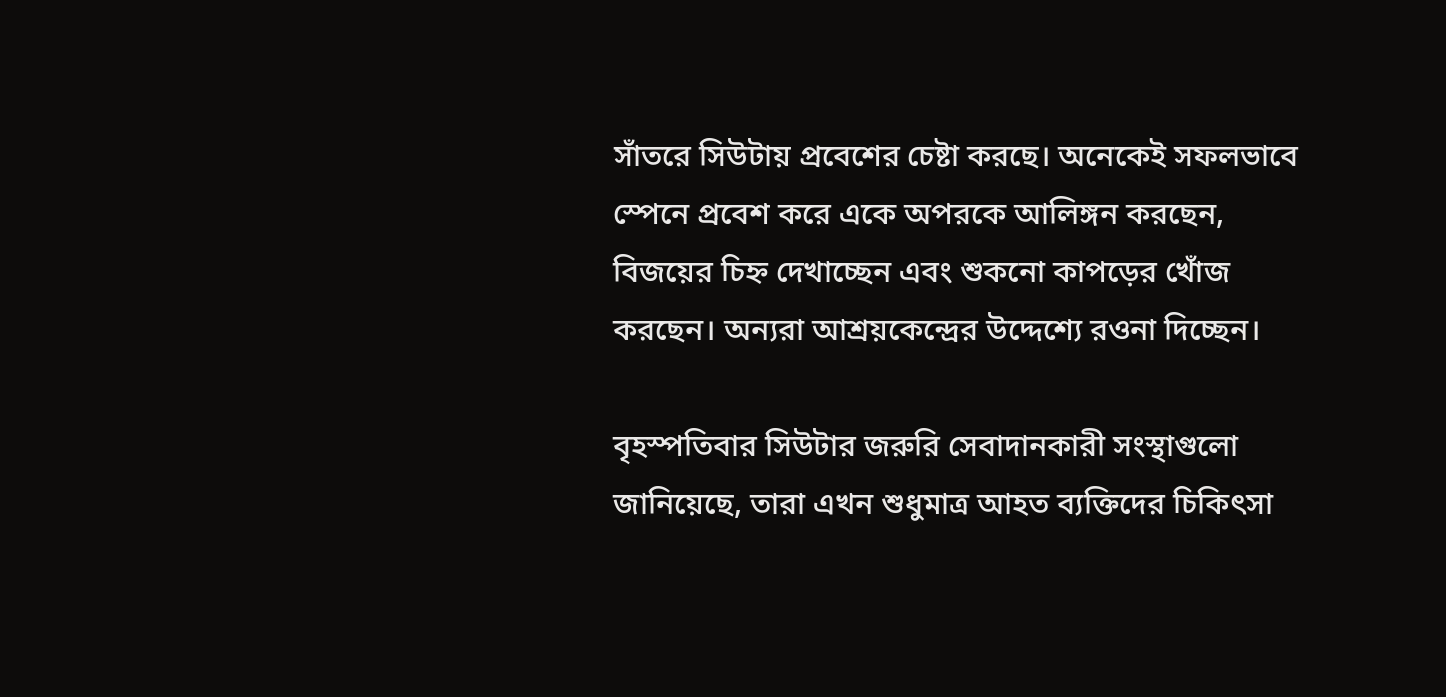সাঁতরে সিউটায় প্রবেশের চেষ্টা করছে। অনেকেই সফলভাবে স্পেনে প্রবেশ করে একে অপরকে আলিঙ্গন করছেন, বিজয়ের চিহ্ন দেখাচ্ছেন এবং শুকনো কাপড়ের খোঁজ করছেন। অন্যরা আশ্রয়কেন্দ্রের উদ্দেশ্যে রওনা দিচ্ছেন।

বৃহস্পতিবার সিউটার জরুরি সেবাদানকারী সংস্থাগুলো জানিয়েছে, তারা এখন শুধুমাত্র আহত ব্যক্তিদের চিকিৎসা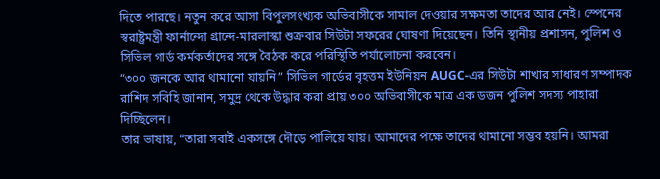দিতে পারছে। নতুন করে আসা বিপুলসংখ্যক অভিবাসীকে সামাল দেওয়ার সক্ষমতা তাদের আর নেই। স্পেনের স্বরাষ্ট্রমন্ত্রী ফার্নান্দো গ্রান্দে-মারলাস্কা শুক্রবার সিউটা সফরের ঘোষণা দিয়েছেন। তিনি স্থানীয় প্রশাসন, পুলিশ ও সিভিল গার্ড কর্মকর্তাদের সঙ্গে বৈঠক করে পরিস্থিতি পর্যালোচনা করবেন।
“৩০০ জনকে আর থামানো যায়নি” সিভিল গার্ডের বৃহত্তম ইউনিয়ন AUGC-এর সিউটা শাখার সাধারণ সম্পাদক রাশিদ সবিহি জানান, সমুদ্র থেকে উদ্ধার করা প্রায় ৩০০ অভিবাসীকে মাত্র এক ডজন পুলিশ সদস্য পাহারা দিচ্ছিলেন।
তার ভাষায়, “তারা সবাই একসঙ্গে দৌড়ে পালিয়ে যায়। আমাদের পক্ষে তাদের থামানো সম্ভব হয়নি। আমরা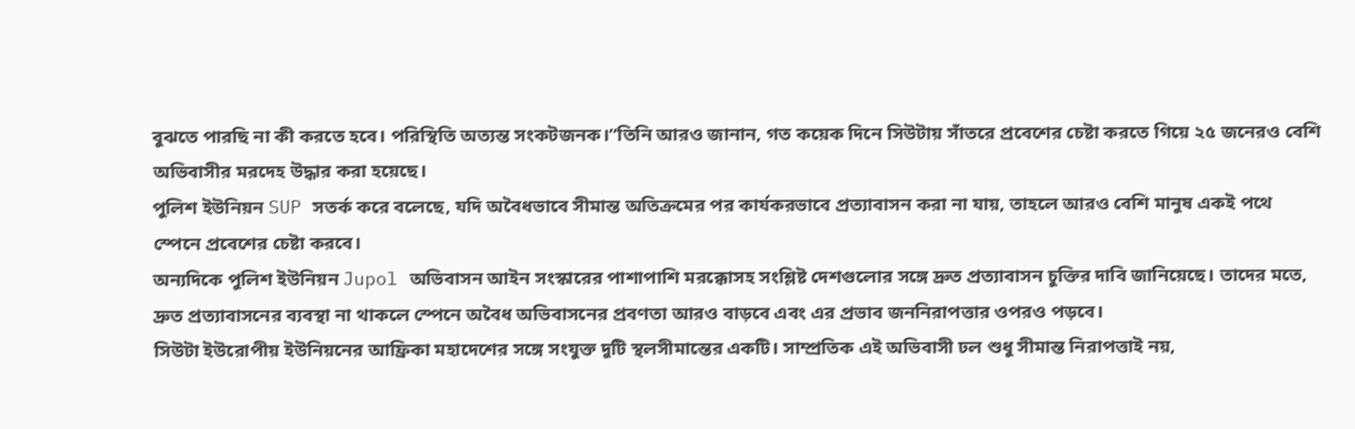বুঝতে পারছি না কী করতে হবে। পরিস্থিতি অত্যন্ত সংকটজনক।”তিনি আরও জানান, গত কয়েক দিনে সিউটায় সাঁতরে প্রবেশের চেষ্টা করতে গিয়ে ২৫ জনেরও বেশি অভিবাসীর মরদেহ উদ্ধার করা হয়েছে।
পুলিশ ইউনিয়ন SUP সতর্ক করে বলেছে, যদি অবৈধভাবে সীমান্ত অতিক্রমের পর কার্যকরভাবে প্রত্যাবাসন করা না যায়, তাহলে আরও বেশি মানুষ একই পথে স্পেনে প্রবেশের চেষ্টা করবে।
অন্যদিকে পুলিশ ইউনিয়ন Jupol অভিবাসন আইন সংস্কারের পাশাপাশি মরক্কোসহ সংশ্লিষ্ট দেশগুলোর সঙ্গে দ্রুত প্রত্যাবাসন চুক্তির দাবি জানিয়েছে। তাদের মতে, দ্রুত প্রত্যাবাসনের ব্যবস্থা না থাকলে স্পেনে অবৈধ অভিবাসনের প্রবণতা আরও বাড়বে এবং এর প্রভাব জননিরাপত্তার ওপরও পড়বে।
সিউটা ইউরোপীয় ইউনিয়নের আফ্রিকা মহাদেশের সঙ্গে সংযুক্ত দুটি স্থলসীমান্তের একটি। সাম্প্রতিক এই অভিবাসী ঢল শুধু সীমান্ত নিরাপত্তাই নয়,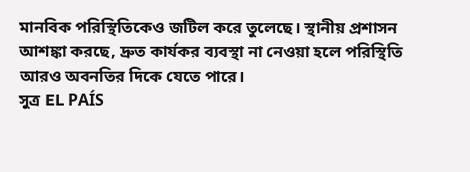মানবিক পরিস্থিতিকেও জটিল করে তুলেছে। স্থানীয় প্রশাসন আশঙ্কা করছে, দ্রুত কার্যকর ব্যবস্থা না নেওয়া হলে পরিস্থিতি আরও অবনতির দিকে যেতে পারে।
সুত্র EL PAÍS